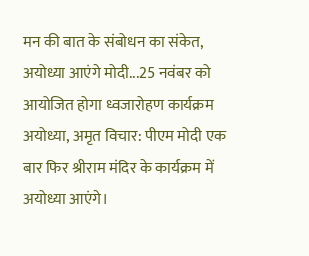मन की बात के संबोधन का संकेत, अयोध्या आएंगे मोदी...25 नवंबर को आयोजित होगा ध्वजारोहण कार्यक्रम
अयोध्या, अमृत विचार: पीएम मोदी एक बार फिर श्रीराम मंदिर के कार्यक्रम में अयोध्या आएंगे।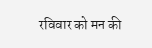रविवार को मन की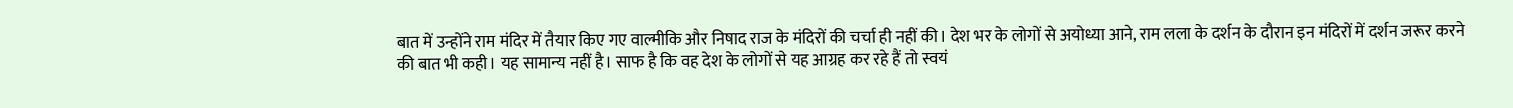बात में उन्होंने राम मंदिर में तैयार किए गए वाल्मीकि और निषाद राज के मंदिरों की चर्चा ही नहीं की। देश भर के लोगों से अयोध्या आने, राम लला के दर्शन के दौरान इन मंदिरों में दर्शन जरूर करने की बात भी कही। यह सामान्य नहीं है। साफ है कि वह देश के लोगों से यह आग्रह कर रहे हैं तो स्वयं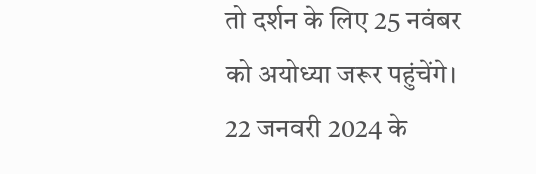तो दर्शन के लिए 25 नवंबर को अयोध्या जरूर पहुंचेंगे।
22 जनवरी 2024 के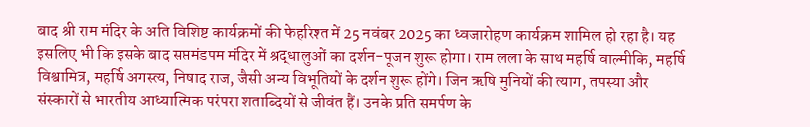बाद श्री राम मंदिर के अति विशिष्ट कार्यक्रमों की फेहरिश्त में 25 नवंबर 2025 का ध्वजारोहण कार्यक्रम शामिल हो रहा है। यह इसलिए भी कि इसके बाद सप्तमंडपम मंदिर में श्रद्धालुओं का दर्शन-पूजन शुरू होगा। राम लला के साथ महर्षि वाल्मीकि, महर्षि विश्वामित्र, महर्षि अगस्त्य, निषाद राज, जैसी अन्य विभूतियों के दर्शन शुरू होंगे। जिन ऋषि मुनियों की त्याग, तपस्या और संस्कारों से भारतीय आध्यात्मिक परंपरा शताब्दियों से जीवंत हैं। उनके प्रति समर्पण के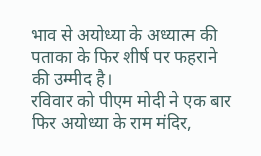भाव से अयोध्या के अध्यात्म की पताका के फिर शीर्ष पर फहराने की उम्मीद है।
रविवार को पीएम मोदी ने एक बार फिर अयोध्या के राम मंदिर,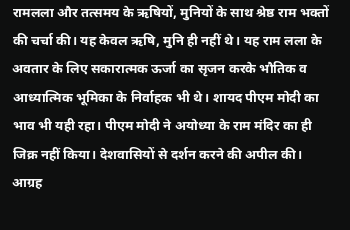रामलला और तत्समय के ऋषियों, मुनियों के साथ श्रेष्ठ राम भक्तों की चर्चा की। यह केवल ऋषि, मुनि ही नहीं थे। यह राम लला के अवतार के लिए सकारात्मक ऊर्जा का सृजन करके भौतिक व आध्यात्मिक भूमिका के निर्वाहक भी थे। शायद पीएम मोदी का भाव भी यही रहा। पीएम मोदी ने अयोध्या के राम मंदिर का ही जिक्र नहीं किया। देशवासियों से दर्शन करने की अपील की। आग्रह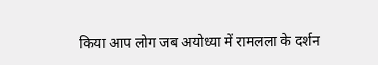किया आप लोग जब अयोध्या में रामलला के दर्शन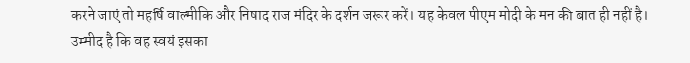करने जाएं तो महर्षि वाल्मीकि और निषाद राज मंदिर के दर्शन जरूर करें। यह केवल पीएम मोदी के मन की बात ही नहीं है।
उम्मीद है कि वह स्वयं इसका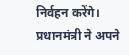निर्वहन करेंगे। प्रधानमंत्री ने अपने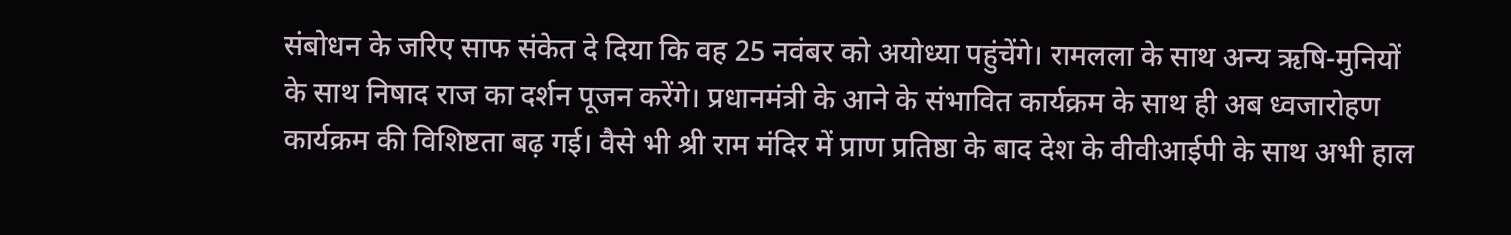संबोधन के जरिए साफ संकेत दे दिया कि वह 25 नवंबर को अयोध्या पहुंचेंगे। रामलला के साथ अन्य ऋषि-मुनियों के साथ निषाद राज का दर्शन पूजन करेंगे। प्रधानमंत्री के आने के संभावित कार्यक्रम के साथ ही अब ध्वजारोहण कार्यक्रम की विशिष्टता बढ़ गई। वैसे भी श्री राम मंदिर में प्राण प्रतिष्ठा के बाद देश के वीवीआईपी के साथ अभी हाल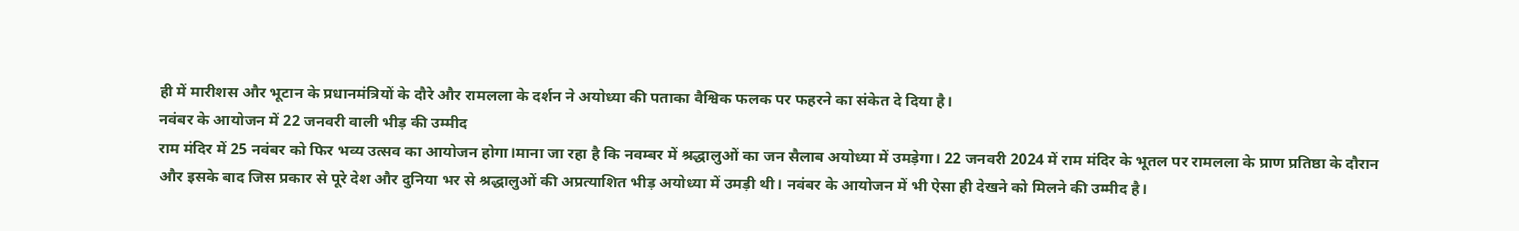ही में मारीशस और भूटान के प्रधानमंत्रियों के दौरे और रामलला के दर्शन ने अयोध्या की पताका वैश्विक फलक पर फहरने का संकेत दे दिया है।
नवंबर के आयोजन में 22 जनवरी वाली भीड़ की उम्मीद
राम मंदिर में 25 नवंबर को फिर भव्य उत्सव का आयोजन होगा।माना जा रहा है कि नवम्बर में श्रद्धालुओं का जन सैलाब अयोध्या में उमड़ेगा। 22 जनवरी 2024 में राम मंदिर के भूतल पर रामलला के प्राण प्रतिष्ठा के दौरान और इसके बाद जिस प्रकार से पूरे देश और दुनिया भर से श्रद्धालुओं की अप्रत्याशित भीड़ अयोध्या में उमड़ी थी। नवंबर के आयोजन में भी ऐसा ही देखने को मिलने की उम्मीद है।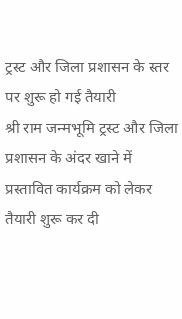ट्रस्ट और जिला प्रशासन के स्तर पर शुरू हो गई तैयारी
श्री राम जन्मभूमि ट्रस्ट और जिला प्रशासन के अंदर खाने में प्रस्तावित कार्यक्रम को लेकर तैयारी शुरू कर दी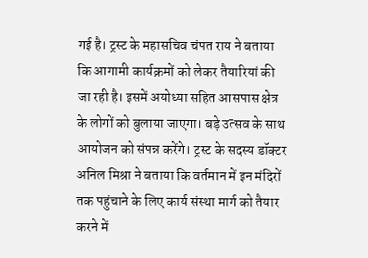गई है। ट्रस्ट के महासचिव चंपत राय ने बताया कि आगामी कार्यक्रमों को लेकर तैयारियां की जा रही है। इसमें अयोध्या सहित आसपास क्षेत्र के लोगों को बुलाया जाएगा। बड़े उत्सव के साथ आयोजन को संपन्न करेंगे। ट्रस्ट के सदस्य डॉक्टर अनिल मिश्रा ने बताया कि वर्तमान में इन मंदिरों तक पहुंचाने के लिए कार्य संस्था मार्ग को तैयार करने में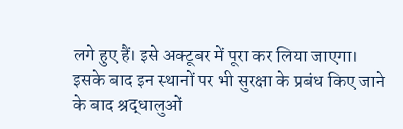लगे हुए हैं। इसे अक्टूबर में पूरा कर लिया जाएगा। इसके बाद इन स्थानों पर भी सुरक्षा के प्रबंध किए जाने के बाद श्रद्धालुओं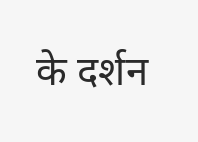के दर्शन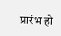प्रारंभ हो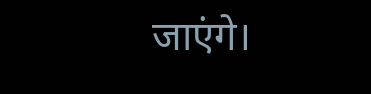जाएंगे।